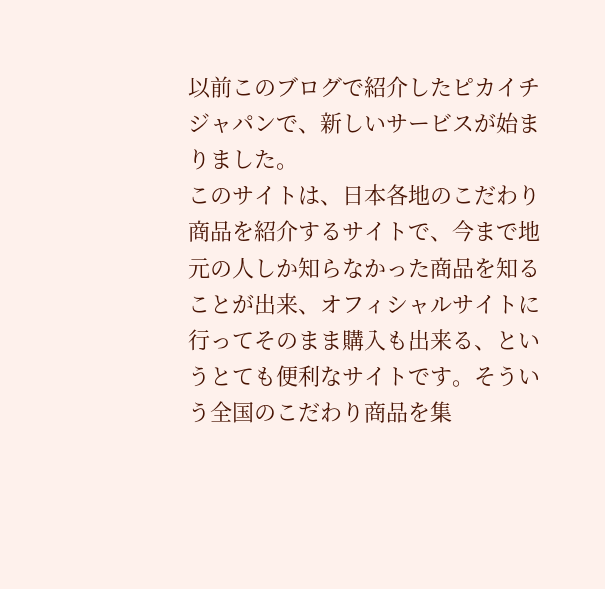以前このブログで紹介したピカイチジャパンで、新しいサービスが始まりました。
このサイトは、日本各地のこだわり商品を紹介するサイトで、今まで地元の人しか知らなかった商品を知ることが出来、オフィシャルサイトに行ってそのまま購入も出来る、というとても便利なサイトです。そういう全国のこだわり商品を集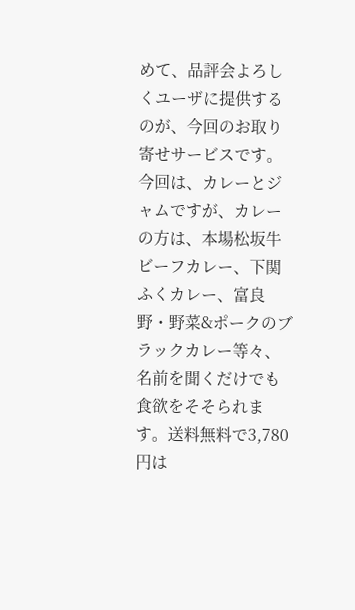めて、品評会よろしくユーザに提供するのが、今回のお取り寄せサービスです。今回は、カレーとジャムですが、カレーの方は、本場松坂牛ビーフカレー、下関ふくカレー、富良野・野菜&ポークのブラックカレー等々、名前を聞くだけでも食欲をそそられます。送料無料で3,780円は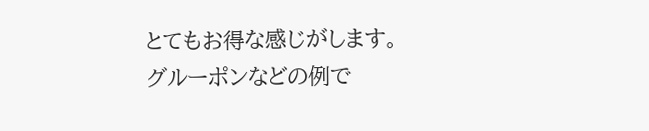とてもお得な感じがします。
グルーポンなどの例で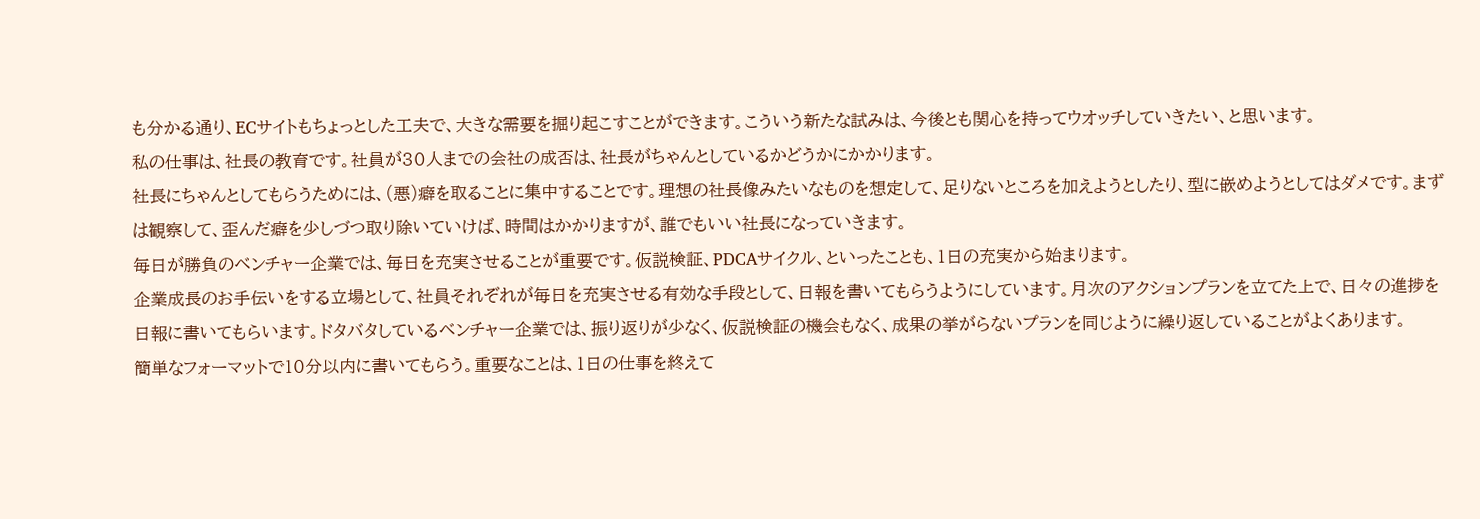も分かる通り、ECサイトもちょっとした工夫で、大きな需要を掘り起こすことができます。こういう新たな試みは、今後とも関心を持ってウオッチしていきたい、と思います。
私の仕事は、社長の教育です。社員が30人までの会社の成否は、社長がちゃんとしているかどうかにかかります。
社長にちゃんとしてもらうためには、(悪)癖を取ることに集中することです。理想の社長像みたいなものを想定して、足りないところを加えようとしたり、型に嵌めようとしてはダメです。まずは観察して、歪んだ癖を少しづつ取り除いていけば、時間はかかりますが、誰でもいい社長になっていきます。
毎日が勝負のベンチャー企業では、毎日を充実させることが重要です。仮説検証、PDCAサイクル、といったことも、1日の充実から始まります。
企業成長のお手伝いをする立場として、社員それぞれが毎日を充実させる有効な手段として、日報を書いてもらうようにしています。月次のアクションプランを立てた上で、日々の進捗を日報に書いてもらいます。ドタバタしているベンチャー企業では、振り返りが少なく、仮説検証の機会もなく、成果の挙がらないプランを同じように繰り返していることがよくあります。
簡単なフォーマットで10分以内に書いてもらう。重要なことは、1日の仕事を終えて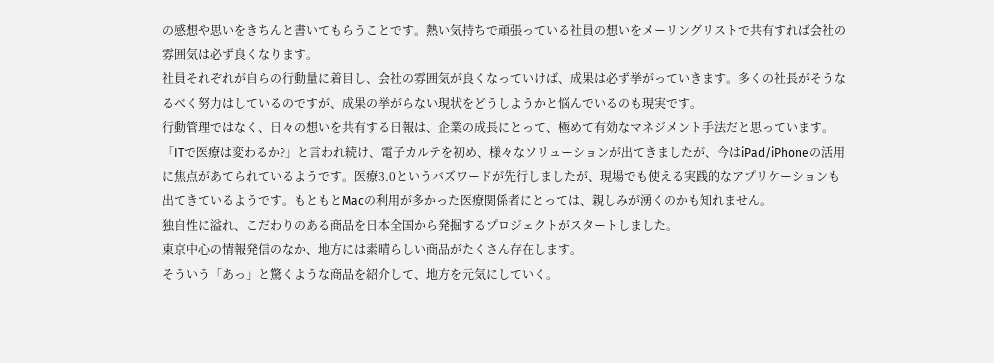の感想や思いをきちんと書いてもらうことです。熱い気持ちで頑張っている社員の想いをメーリングリストで共有すれば会社の雰囲気は必ず良くなります。
社員それぞれが自らの行動量に着目し、会社の雰囲気が良くなっていけば、成果は必ず挙がっていきます。多くの社長がそうなるべく努力はしているのですが、成果の挙がらない現状をどうしようかと悩んでいるのも現実です。
行動管理ではなく、日々の想いを共有する日報は、企業の成長にとって、極めて有効なマネジメント手法だと思っています。
「ITで医療は変わるか?」と言われ続け、電子カルテを初め、様々なソリューションが出てきましたが、今はiPad/iPhoneの活用に焦点があてられているようです。医療3.0というバズワードが先行しましたが、現場でも使える実践的なアプリケーションも出てきているようです。もともとMacの利用が多かった医療関係者にとっては、親しみが湧くのかも知れません。
独自性に溢れ、こだわりのある商品を日本全国から発掘するプロジェクトがスタートしました。
東京中心の情報発信のなか、地方には素晴らしい商品がたくさん存在します。
そういう「あっ」と驚くような商品を紹介して、地方を元気にしていく。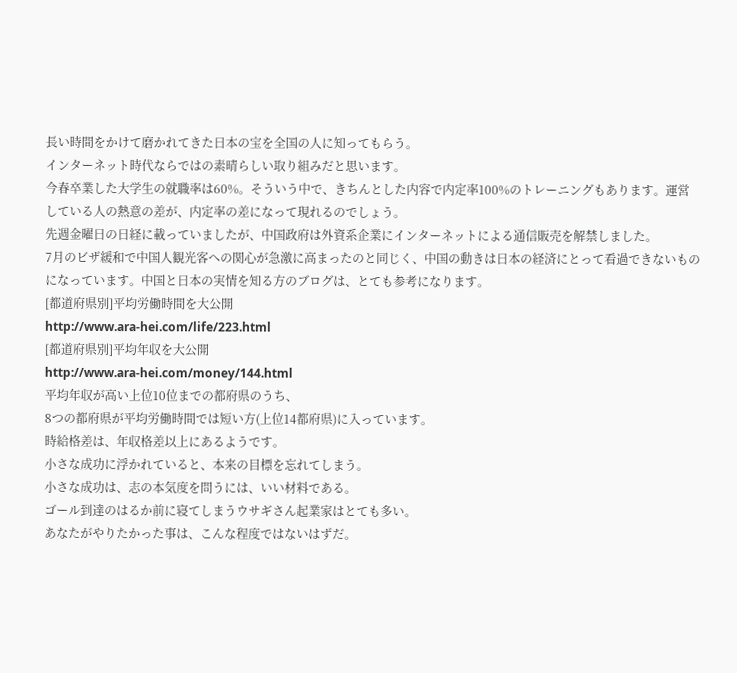長い時間をかけて磨かれてきた日本の宝を全国の人に知ってもらう。
インターネット時代ならではの素晴らしい取り組みだと思います。
今春卒業した大学生の就職率は60%。そういう中で、きちんとした内容で内定率100%のトレーニングもあります。運営している人の熱意の差が、内定率の差になって現れるのでしょう。
先週金曜日の日経に載っていましたが、中国政府は外資系企業にインターネットによる通信販売を解禁しました。
7月のビザ緩和で中国人観光客への関心が急激に高まったのと同じく、中国の動きは日本の経済にとって看過できないものになっています。中国と日本の実情を知る方のブログは、とても参考になります。
[都道府県別]平均労働時間を大公開
http://www.ara-hei.com/life/223.html
[都道府県別]平均年収を大公開
http://www.ara-hei.com/money/144.html
平均年収が高い上位10位までの都府県のうち、
8つの都府県が平均労働時間では短い方(上位14都府県)に入っています。
時給格差は、年収格差以上にあるようです。
小さな成功に浮かれていると、本来の目標を忘れてしまう。
小さな成功は、志の本気度を問うには、いい材料である。
ゴール到達のはるか前に寝てしまうウサギさん起業家はとても多い。
あなたがやりたかった事は、こんな程度ではないはずだ。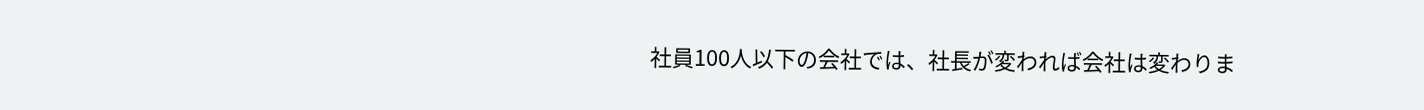社員100人以下の会社では、社長が変われば会社は変わりま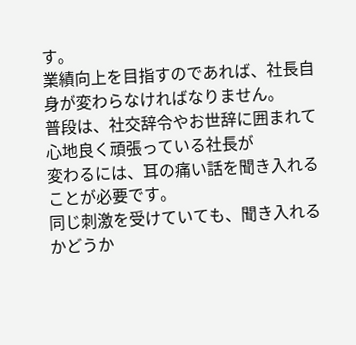す。
業績向上を目指すのであれば、社長自身が変わらなければなりません。
普段は、社交辞令やお世辞に囲まれて心地良く頑張っている社長が
変わるには、耳の痛い話を聞き入れることが必要です。
同じ刺激を受けていても、聞き入れるかどうか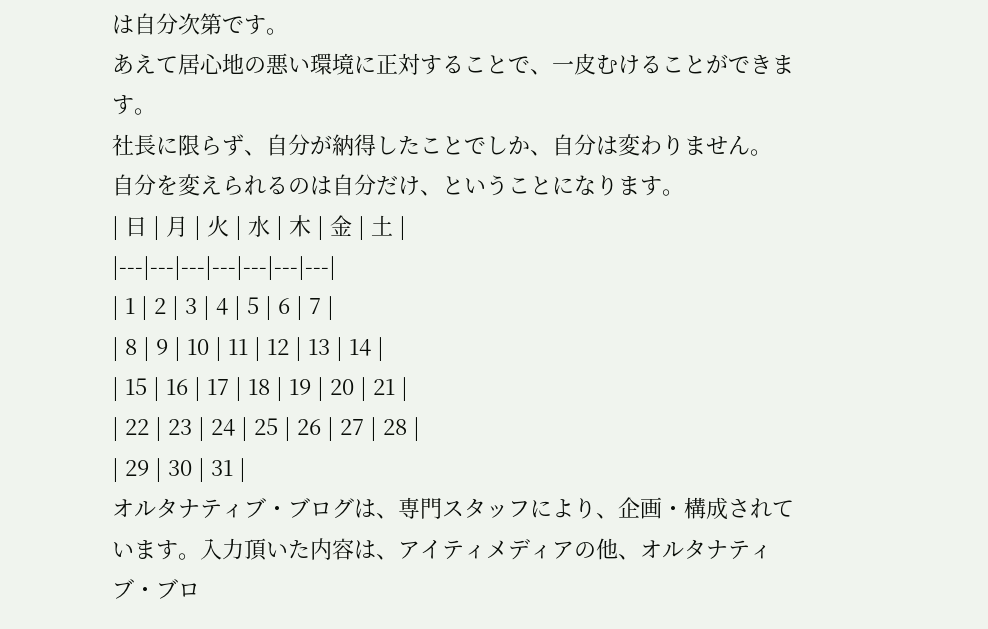は自分次第です。
あえて居心地の悪い環境に正対することで、一皮むけることができます。
社長に限らず、自分が納得したことでしか、自分は変わりません。
自分を変えられるのは自分だけ、ということになります。
| 日 | 月 | 火 | 水 | 木 | 金 | 土 |
|---|---|---|---|---|---|---|
| 1 | 2 | 3 | 4 | 5 | 6 | 7 |
| 8 | 9 | 10 | 11 | 12 | 13 | 14 |
| 15 | 16 | 17 | 18 | 19 | 20 | 21 |
| 22 | 23 | 24 | 25 | 26 | 27 | 28 |
| 29 | 30 | 31 |
オルタナティブ・ブログは、専門スタッフにより、企画・構成されています。入力頂いた内容は、アイティメディアの他、オルタナティブ・ブロ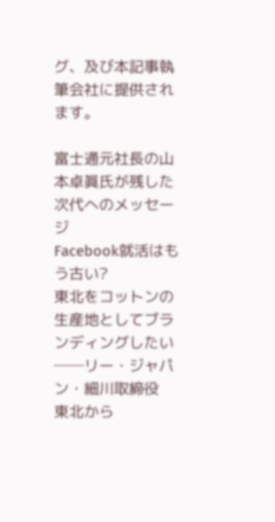グ、及び本記事執筆会社に提供されます。

富士通元社長の山本卓眞氏が残した次代へのメッセージ
Facebook就活はもう古い?
東北をコットンの生産地としてブランディングしたい──リー・ジャパン・細川取締役
東北から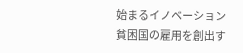始まるイノベーション
貧困国の雇用を創出す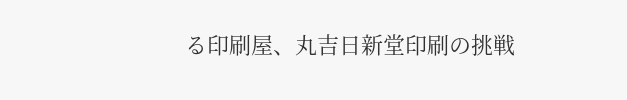る印刷屋、丸吉日新堂印刷の挑戦